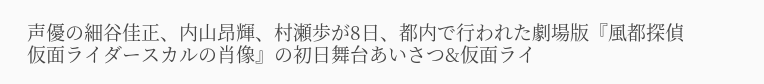声優の細谷佳正、内山昂輝、村瀬歩が8日、都内で行われた劇場版『風都探偵 仮面ライダースカルの肖像』の初日舞台あいさつ&仮面ライ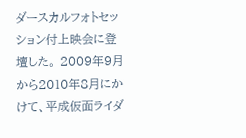ダースカルフォトセッション付上映会に登壇した。 2009年9月から2010年8月にかけて、平成仮面ライダ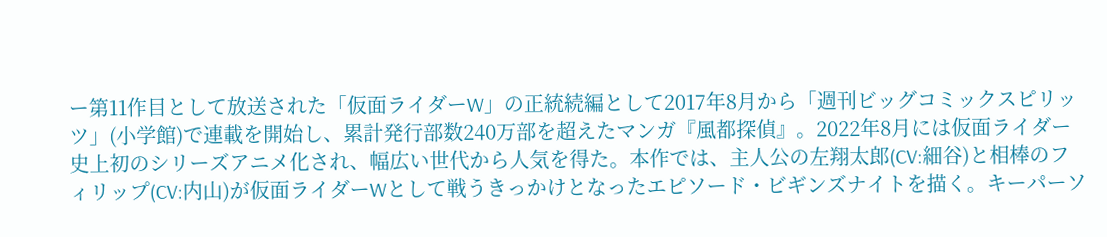ー第11作目として放送された「仮面ライダーW」の正統続編として2017年8月から「週刊ビッグコミックスピリッツ」(小学館)で連載を開始し、累計発行部数240万部を超えたマンガ『風都探偵』。2022年8月には仮面ライダー史上初のシリーズアニメ化され、幅広い世代から人気を得た。本作では、主人公の左翔太郎(CV:細谷)と相棒のフィリップ(CV:内山)が仮面ライダーWとして戦うきっかけとなったエピソード・ビギンズナイトを描く。キーパーソ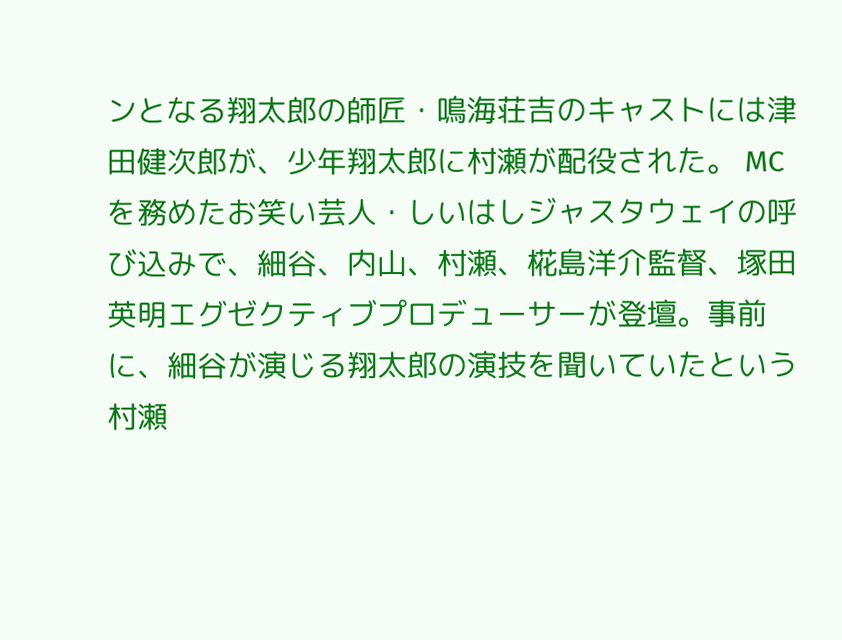ンとなる翔太郎の師匠・鳴海荘吉のキャストには津田健次郎が、少年翔太郎に村瀬が配役された。 MCを務めたお笑い芸人・しいはしジャスタウェイの呼び込みで、細谷、内山、村瀬、椛島洋介監督、塚田英明エグゼクティブプロデューサーが登壇。事前に、細谷が演じる翔太郎の演技を聞いていたという村瀬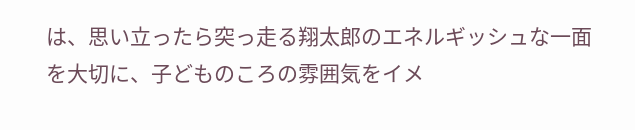は、思い立ったら突っ走る翔太郎のエネルギッシュな一面を大切に、子どものころの雰囲気をイメ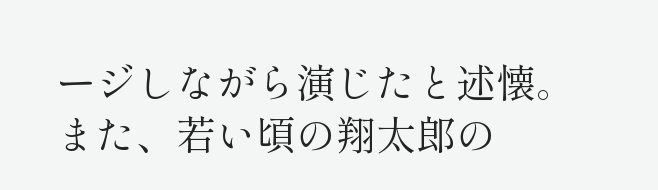ージしながら演じたと述懐。また、若い頃の翔太郎の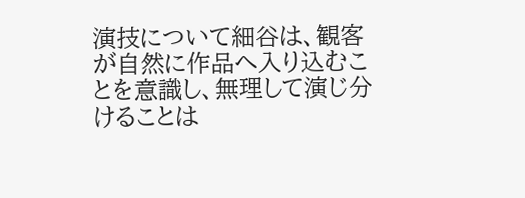演技について細谷は、観客が自然に作品へ入り込むことを意識し、無理して演じ分けることは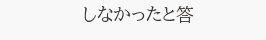しなかったと答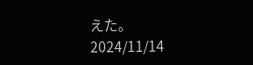えた。
2024/11/14